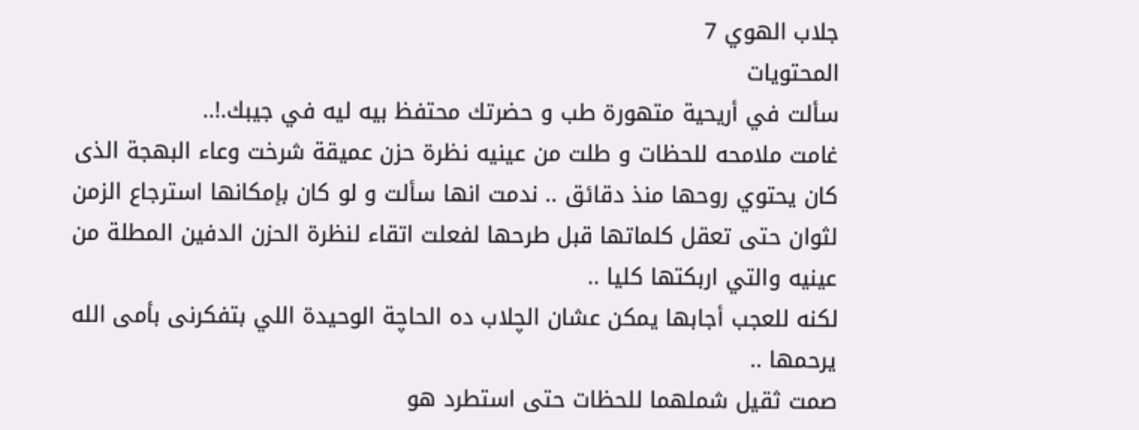جلاب الهوي 7
المحتويات
سألت في أريحية متهورة طب و حضرتك محتفظ بيه ليه في جيبك.!..
غامت ملامحه للحظات و طلت من عينيه نظرة حزن عميقة شرخت وعاء البهجة الذى كان يحتوي روحها منذ دقائق .. ندمت انها سألت و لو كان بإمكانها استرجاع الزمن لثوان حتى تعقل كلماتها قبل طرحها لفعلت اتقاء لنظرة الحزن الدفين المطلة من عينيه والتي اربكتها كليا ..
لكنه للعجب أجابها يمكن عشان الچلاب ده الحاچة الوحيدة اللي بتفكرنى بأمى الله يرحمها ..
صمت ثقيل شملهما للحظات حتى استطرد هو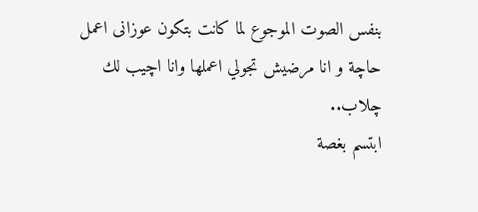بنفس الصوت الموجوع لما كانت بتكون عوزانى اعمل حاچة و انا مرضيش تجولي اعملها وانا اچيب لك چلاب..
ابتسم بغصة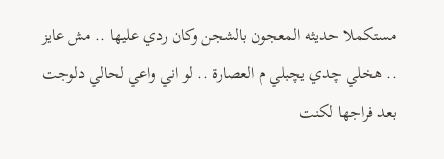مستكملا حديثه المعجون بالشجن وكان ردي عليها .. مش عايز .. هخلي چدي يچبلي م العصارة .. لو اني واعي لحالي دلوجت بعد فراجها لكنت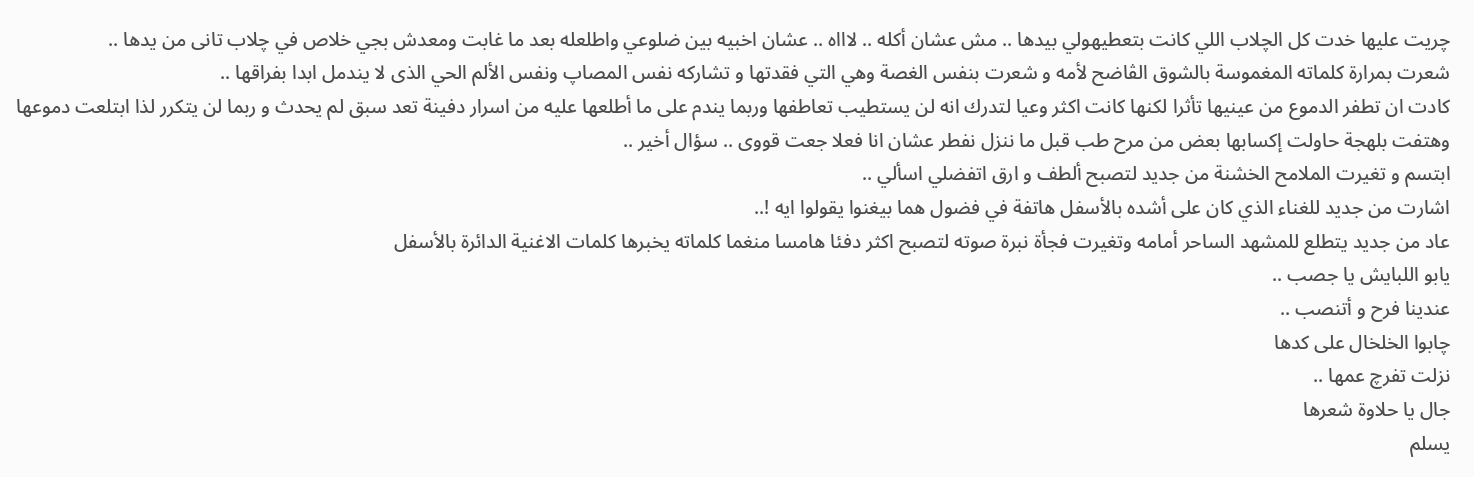چريت عليها خدت كل الچلاب اللي كانت بتعطيهولي بيدها .. مش عشان أكله .. لاااه .. عشان اخبيه بين ضلوعي واطلعله بعد ما غابت ومعدش بجي خلاص في چلاب تانى من يدها ..
شعرت بمرارة كلماته المغموسة بالشوق الڤاضح لأمه و شعرت بنفس الغصة وهي التي فقدتها و تشاركه نفس المصاپ ونفس الألم الحي الذى لا يندمل ابدا بفراقها ..
كادت ان تطفر الدموع من عينيها تأثرا لكنها كانت اكثر وعيا لتدرك انه لن يستطيب تعاطفها وربما يندم على ما أطلعها عليه من اسرار دفينة تعد سبق لم يحدث و ربما لن يتكرر لذا ابتلعت دموعها وهتفت بلهجة حاولت إكسابها بعض من مرح طب قبل ما ننزل نفطر عشان انا فعلا جعت قووى .. سؤال أخير ..
ابتسم و تغيرت الملامح الخشنة من جديد لتصبح ألطف و ارق اتفضلي اسألي ..
اشارت من جديد للغناء الذي كان على أشده بالأسفل هاتفة في فضول هما بيغنوا يقولوا ايه !..
عاد من جديد يتطلع للمشهد الساحر أمامه وتغيرت فجأة نبرة صوته لتصبح اكثر دفئا هامسا منغما كلماته يخبرها كلمات الاغنية الدائرة بالأسفل
يابو اللبايش يا جصب ..
عندينا فرح و أتنصب ..
چابوا الخلخال على كدها
نزلت تفرچ عمها ..
جال يا حلاوة شعرها
يسلم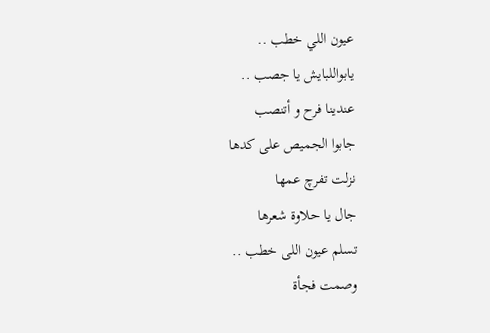عيون اللي خطب ..
يابواللبايش يا جصب ..
عندينا فرح و أتنصب
جابوا الجميص على كدها
نزلت تفرچ عمها
جال يا حلاوة شعرها
تسلم عيون اللى خطب ..
وصمت فجأة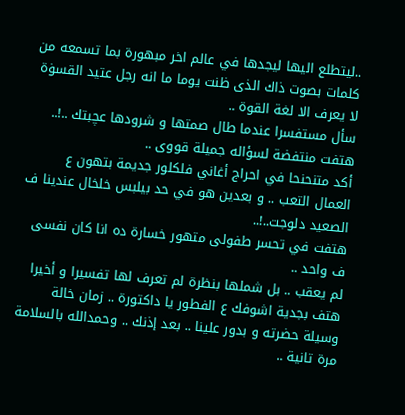..ليتطلع اليها ليجدها في عالم اخر مبهورة بما تسمعه من كلمات بصوت ذاك الذى ظنت يوما ما انه رجل عتيد القسۏة لا يعرف الا لغة القوة ..
سأل مستفسرا عندما طال صمتها و شرودها عچبتك ..!..
هتفت منتفضة لسؤاله جميلة قووى ..
أكد متنحنحا في احراج أغاني فلكلور جديمة بتهون ع العمال التعب .. و بعدين هو في حد بيلبس خلخال عندينا ف الصعيد دلوجت..!..
هتفت في تحسر طفولى متهور خسارة ده انا كان نفسى ف واحد ..
لم يعقب .. بل شملها بنظرة لم تعرف لها تفسيرا و أخيرا هتف بجدية اشوفك ع الفطور يا داكتورة .. زمان خالة وسيلة حضرته و بدور علينا .. بعد إذنك .. وحمدالله بالسلامة مرة تانية ..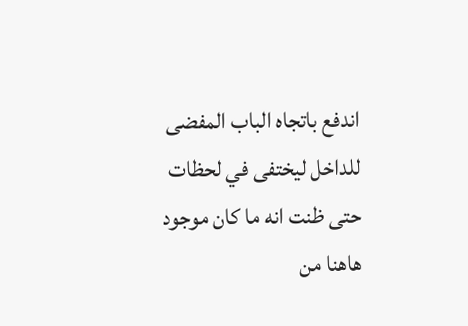اندفع باتجاه الباب المفضى للداخل ليختفى في لحظات حتى ظنت انه ما كان موجود هاهنا من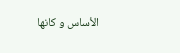الأساس و كانها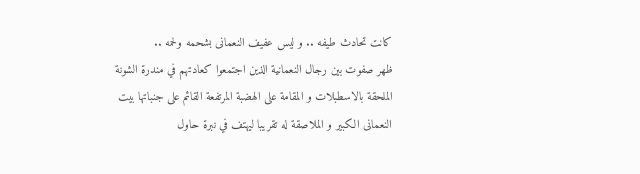كانت تحادث طيفه .. و ليس عفيف النعمانى بشحمه ولحمه ..
ظهر صفوت بين رجال النعمانية الذين اجتمعوا كعادتهم في مندرة الشونة الملحقة بالاسطبلات و المقامة على الهضبة المرتفعة القائم على جنباتها بيت النعمانى الكبير و الملاصقة له تقريبا ليهتف في نبرة حاول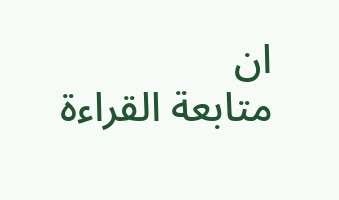ان
متابعة القراءة